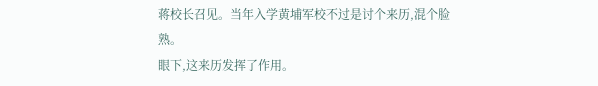蒋校长召见。当年入学黄埔军校不过是讨个来历,混个脸熟。
眼下,这来历发挥了作用。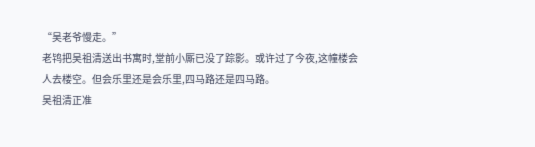“吴老爷慢走。”
老鸨把吴祖清送出书寓时,堂前小厮已没了踪影。或许过了今夜,这幢楼会人去楼空。但会乐里还是会乐里,四马路还是四马路。
吴祖清正准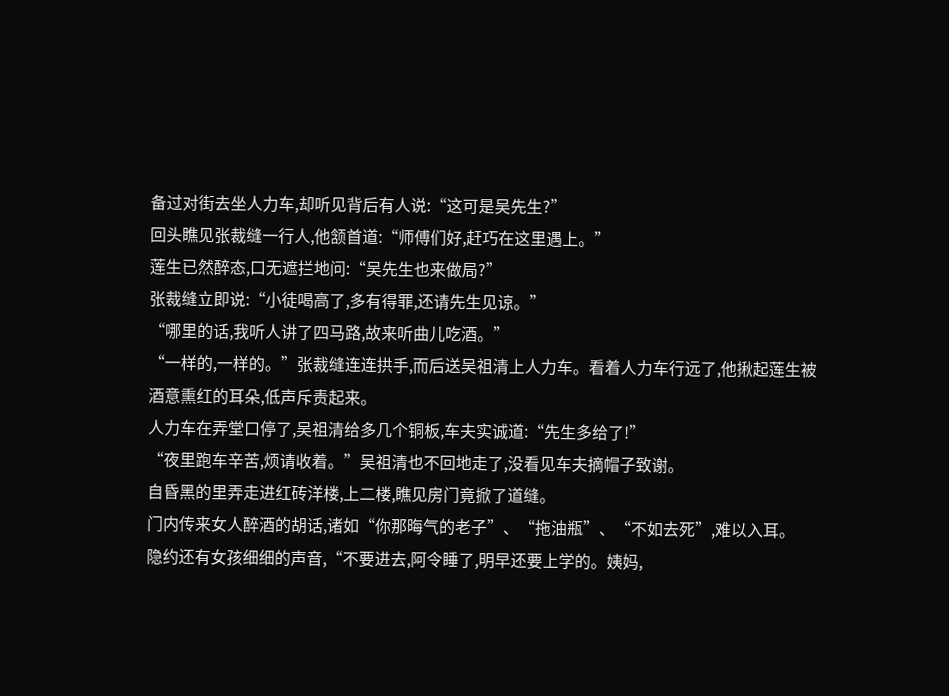备过对街去坐人力车,却听见背后有人说:“这可是吴先生?”
回头瞧见张裁缝一行人,他颔首道:“师傅们好,赶巧在这里遇上。”
莲生已然醉态,口无遮拦地问:“吴先生也来做局?”
张裁缝立即说:“小徒喝高了,多有得罪,还请先生见谅。”
“哪里的话,我听人讲了四马路,故来听曲儿吃酒。”
“一样的,一样的。”张裁缝连连拱手,而后送吴祖清上人力车。看着人力车行远了,他揪起莲生被酒意熏红的耳朵,低声斥责起来。
人力车在弄堂口停了,吴祖清给多几个铜板,车夫实诚道:“先生多给了!”
“夜里跑车辛苦,烦请收着。”吴祖清也不回地走了,没看见车夫摘帽子致谢。
自昏黑的里弄走进红砖洋楼,上二楼,瞧见房门竟掀了道缝。
门内传来女人醉酒的胡话,诸如“你那晦气的老子”、“拖油瓶”、“不如去死”,难以入耳。
隐约还有女孩细细的声音,“不要进去,阿令睡了,明早还要上学的。姨妈,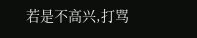若是不高兴,打骂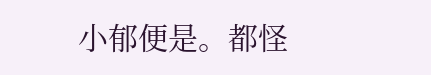小郁便是。都怪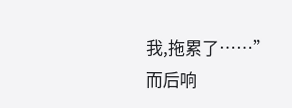我,拖累了……”
而后响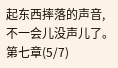起东西摔落的声音,不一会儿没声儿了。
第七章(5/7)